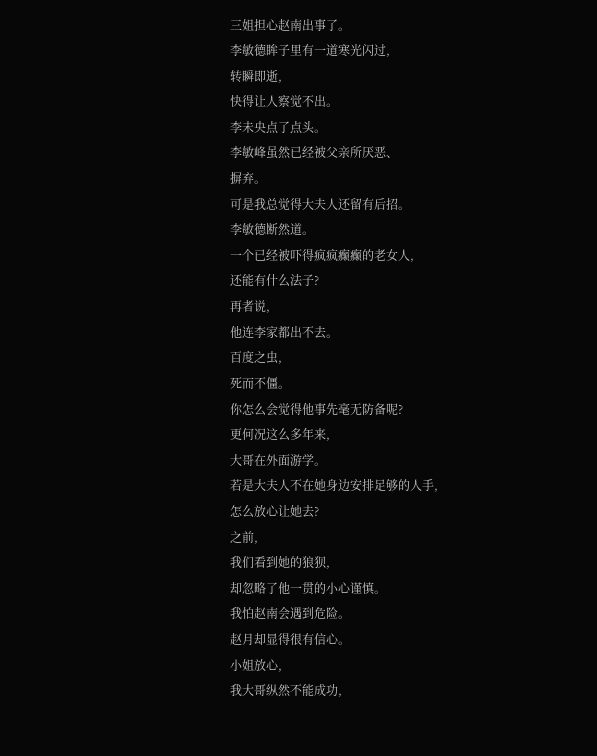三姐担心赵南出事了。
李敏德眸子里有一道寒光闪过,
转瞬即逝,
快得让人察觉不出。
李未央点了点头。
李敏峰虽然已经被父亲所厌恶、
摒弃。
可是我总觉得大夫人还留有后招。
李敏德断然道。
一个已经被吓得疯疯癫癫的老女人,
还能有什么法子?
再者说,
他连李家都出不去。
百度之虫,
死而不僵。
你怎么会觉得他事先毫无防备呢?
更何况这么多年来,
大哥在外面游学。
若是大夫人不在她身边安排足够的人手,
怎么放心让她去?
之前,
我们看到她的狼狈,
却忽略了他一贯的小心谨慎。
我怕赵南会遇到危险。
赵月却显得很有信心。
小姐放心,
我大哥纵然不能成功,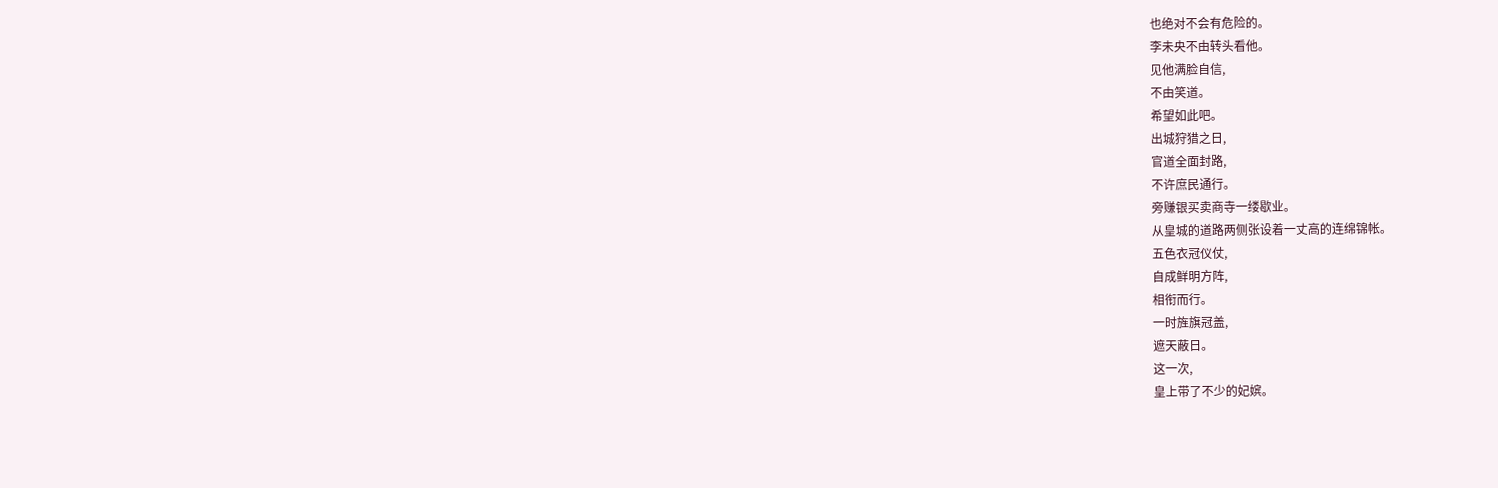也绝对不会有危险的。
李未央不由转头看他。
见他满脸自信,
不由笑道。
希望如此吧。
出城狩猎之日,
官道全面封路,
不许庶民通行。
旁赚银买卖商寺一缕歇业。
从皇城的道路两侧张设着一丈高的连绵锦帐。
五色衣冠仪仗,
自成鲜明方阵,
相衔而行。
一时旌旗冠盖,
遮天蔽日。
这一次,
皇上带了不少的妃嫔。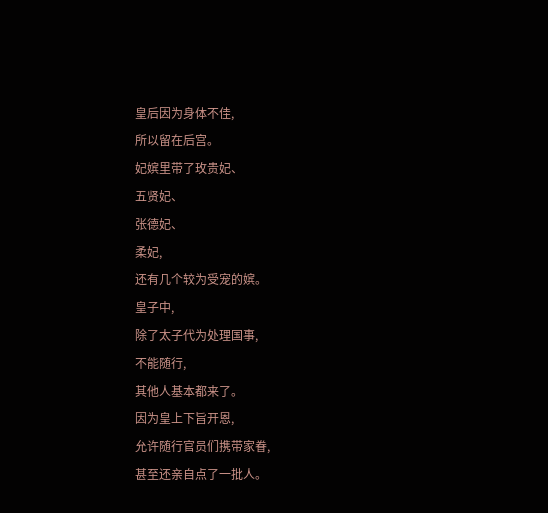皇后因为身体不佳,
所以留在后宫。
妃嫔里带了玫贵妃、
五贤妃、
张德妃、
柔妃,
还有几个较为受宠的嫔。
皇子中,
除了太子代为处理国事,
不能随行,
其他人基本都来了。
因为皇上下旨开恩,
允许随行官员们携带家眷,
甚至还亲自点了一批人。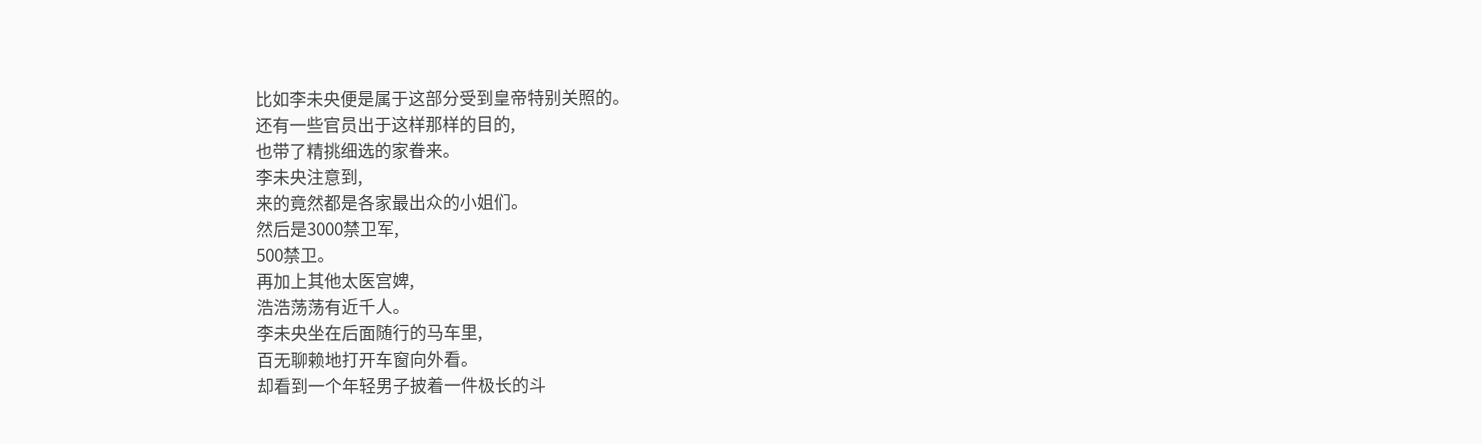比如李未央便是属于这部分受到皇帝特别关照的。
还有一些官员出于这样那样的目的,
也带了精挑细选的家眷来。
李未央注意到,
来的竟然都是各家最出众的小姐们。
然后是3000禁卫军,
500禁卫。
再加上其他太医宫婢,
浩浩荡荡有近千人。
李未央坐在后面随行的马车里,
百无聊赖地打开车窗向外看。
却看到一个年轻男子披着一件极长的斗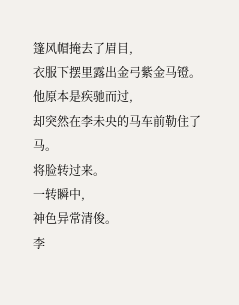篷风帽掩去了眉目,
衣服下摆里露出金弓紫金马镫。
他原本是疾驰而过,
却突然在李未央的马车前勒住了马。
将脸转过来。
一转瞬中,
神色异常清俊。
李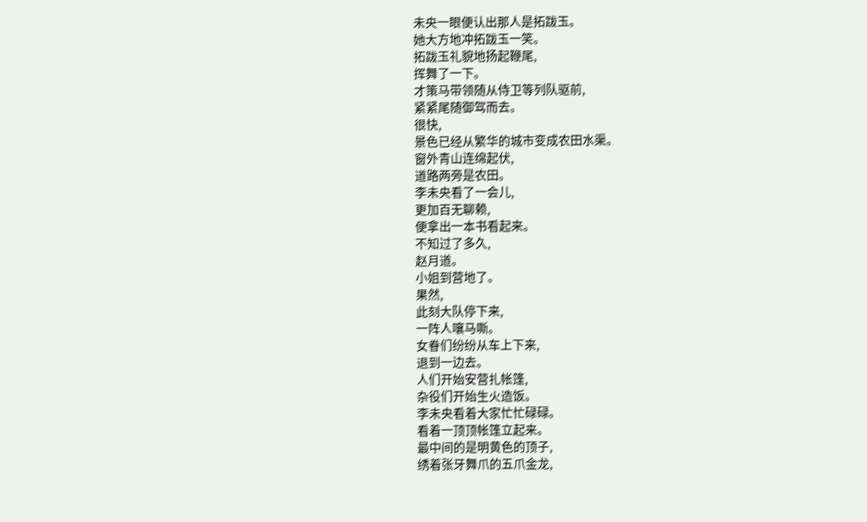未央一眼便认出那人是拓跋玉。
她大方地冲拓跋玉一笑。
拓跋玉礼貌地扬起鞭尾,
挥舞了一下。
才策马带领随从侍卫等列队驱前,
紧紧尾随御驾而去。
很快,
景色已经从繁华的城市变成农田水渠。
窗外青山连绵起伏,
道路两旁是农田。
李未央看了一会儿,
更加百无聊赖,
便拿出一本书看起来。
不知过了多久,
赵月道。
小姐到营地了。
果然,
此刻大队停下来,
一阵人嚷马嘶。
女眷们纷纷从车上下来,
退到一边去。
人们开始安营扎帐篷,
杂役们开始生火造饭。
李未央看着大家忙忙碌碌。
看着一顶顶帐篷立起来。
最中间的是明黄色的顶子,
绣着张牙舞爪的五爪金龙,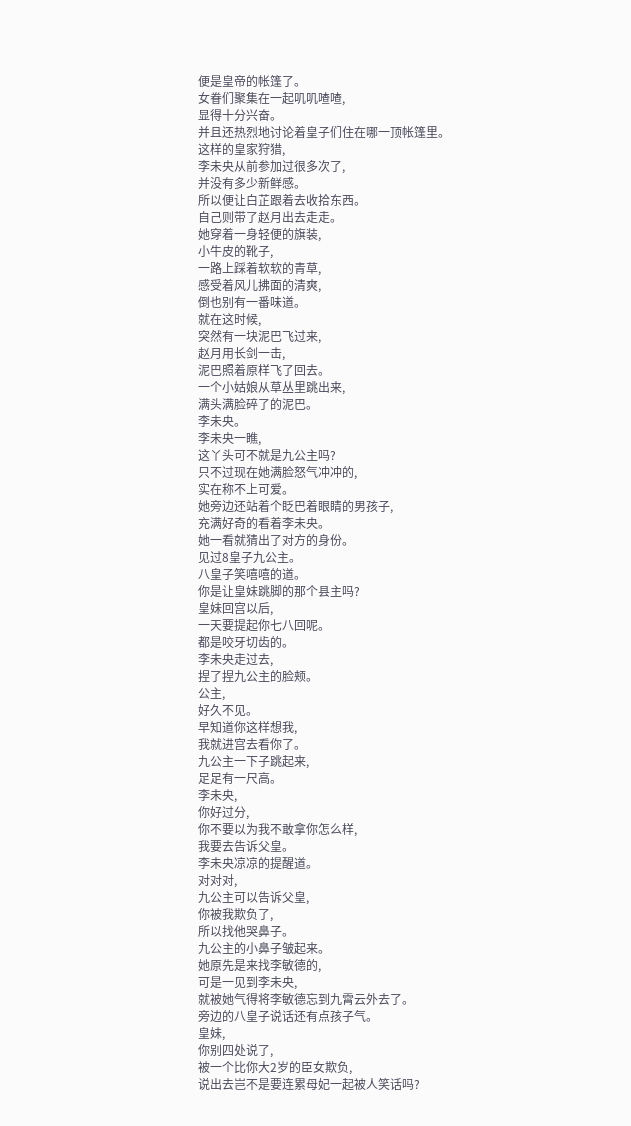便是皇帝的帐篷了。
女眷们聚集在一起叽叽喳喳,
显得十分兴奋。
并且还热烈地讨论着皇子们住在哪一顶帐篷里。
这样的皇家狩猎,
李未央从前参加过很多次了,
并没有多少新鲜感。
所以便让白芷跟着去收拾东西。
自己则带了赵月出去走走。
她穿着一身轻便的旗装,
小牛皮的靴子,
一路上踩着软软的青草,
感受着风儿拂面的清爽,
倒也别有一番味道。
就在这时候,
突然有一块泥巴飞过来,
赵月用长剑一击,
泥巴照着原样飞了回去。
一个小姑娘从草丛里跳出来,
满头满脸碎了的泥巴。
李未央。
李未央一瞧,
这丫头可不就是九公主吗?
只不过现在她满脸怒气冲冲的,
实在称不上可爱。
她旁边还站着个眨巴着眼睛的男孩子,
充满好奇的看着李未央。
她一看就猜出了对方的身份。
见过8皇子九公主。
八皇子笑嘻嘻的道。
你是让皇妹跳脚的那个县主吗?
皇妹回宫以后,
一天要提起你七八回呢。
都是咬牙切齿的。
李未央走过去,
捏了捏九公主的脸颊。
公主,
好久不见。
早知道你这样想我,
我就进宫去看你了。
九公主一下子跳起来,
足足有一尺高。
李未央,
你好过分,
你不要以为我不敢拿你怎么样,
我要去告诉父皇。
李未央凉凉的提醒道。
对对对,
九公主可以告诉父皇,
你被我欺负了,
所以找他哭鼻子。
九公主的小鼻子皱起来。
她原先是来找李敏德的,
可是一见到李未央,
就被她气得将李敏德忘到九霄云外去了。
旁边的八皇子说话还有点孩子气。
皇妹,
你别四处说了,
被一个比你大2岁的臣女欺负,
说出去岂不是要连累母妃一起被人笑话吗?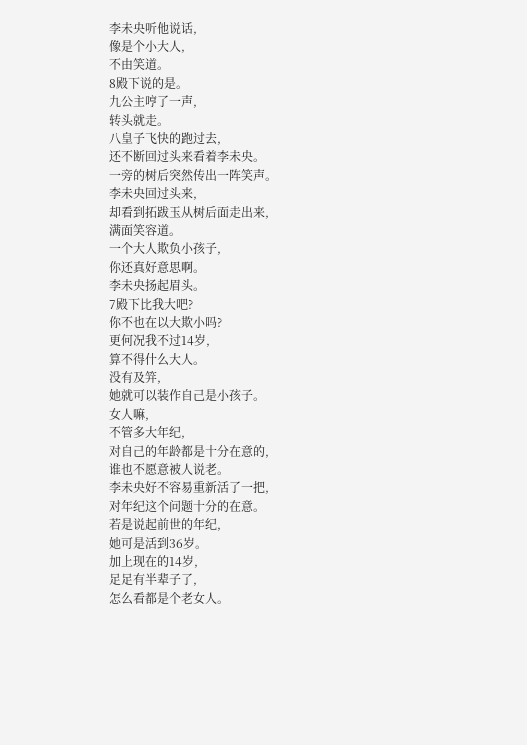李未央听他说话,
像是个小大人,
不由笑道。
8殿下说的是。
九公主哼了一声,
转头就走。
八皇子飞快的跑过去,
还不断回过头来看着李未央。
一旁的树后突然传出一阵笑声。
李未央回过头来,
却看到拓跋玉从树后面走出来,
满面笑容道。
一个大人欺负小孩子,
你还真好意思啊。
李未央扬起眉头。
7殿下比我大吧?
你不也在以大欺小吗?
更何况我不过14岁,
算不得什么大人。
没有及笄,
她就可以装作自己是小孩子。
女人嘛,
不管多大年纪,
对自己的年龄都是十分在意的,
谁也不愿意被人说老。
李未央好不容易重新活了一把,
对年纪这个问题十分的在意。
若是说起前世的年纪,
她可是活到36岁。
加上现在的14岁,
足足有半辈子了,
怎么看都是个老女人。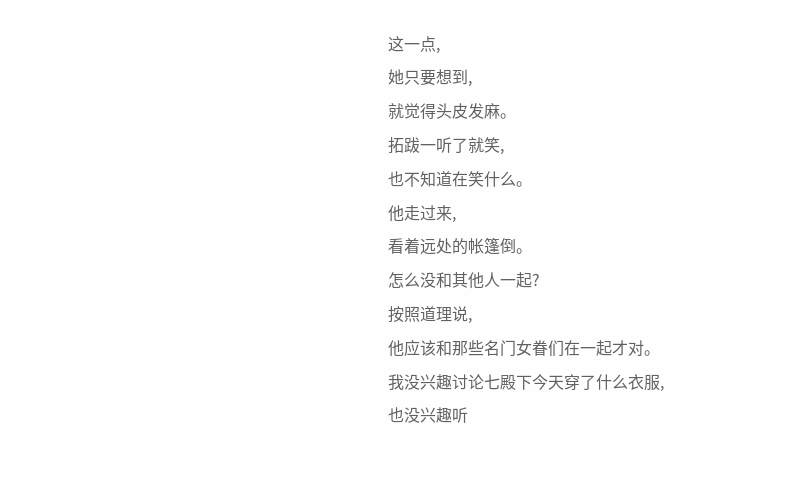这一点,
她只要想到,
就觉得头皮发麻。
拓跋一听了就笑,
也不知道在笑什么。
他走过来,
看着远处的帐篷倒。
怎么没和其他人一起?
按照道理说,
他应该和那些名门女眷们在一起才对。
我没兴趣讨论七殿下今天穿了什么衣服,
也没兴趣听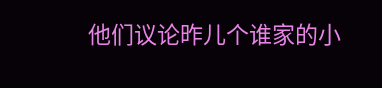他们议论昨儿个谁家的小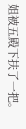姐被五殿下扶了一把。